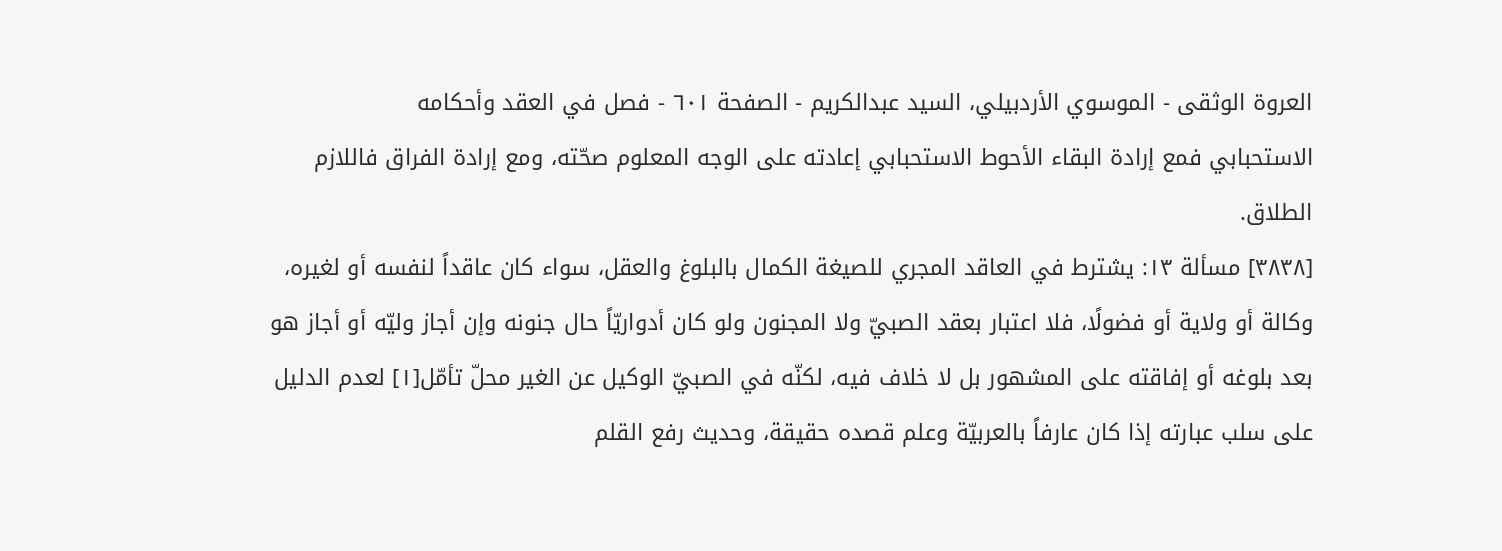العروة الوثقى - الموسوي الأردبيلي، السيد عبدالكريم - الصفحة ٦٠١ - فصل في العقد وأحكامه
الاستحبابي فمع إرادة البقاء الأحوط الاستحبابي إعادته على الوجه المعلوم صحّته، ومع إرادة الفراق فاللازم الطلاق.
[٣٨٣٨] مسألة ١٣: يشترط في العاقد المجري للصيغة الكمال بالبلوغ والعقل، سواء كان عاقداً لنفسه أو لغيره، وكالة أو ولاية أو فضولًا، فلا اعتبار بعقد الصبيّ ولا المجنون ولو كان أدواريّاً حال جنونه وإن أجاز وليّه أو أجاز هو بعد بلوغه أو إفاقته على المشهور بل لا خلاف فيه، لكنّه في الصبيّ الوكيل عن الغير محلّ تأمّل[١] لعدم الدليل على سلب عبارته إذا كان عارفاً بالعربيّة وعلم قصده حقيقة، وحديث رفع القلم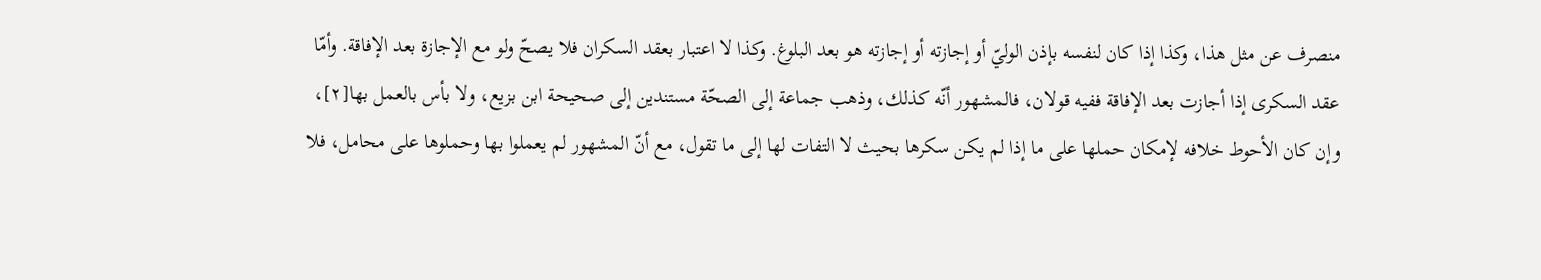منصرف عن مثل هذا، وكذا إذا كان لنفسه بإذن الوليّ أو إجازته أو إجازته هو بعد البلوغ. وكذا لا اعتبار بعقد السكران فلا يصحّ ولو مع الإجازة بعد الإفاقة. وأمّا عقد السكرى إذا أجازت بعد الإفاقة ففيه قولان، فالمشهور أنّه كذلك، وذهب جماعة إلى الصحّة مستندين إلى صحيحة ابن بزيع، ولا بأس بالعمل بها[٢]، وإن كان الأحوط خلافه لإمكان حملها على ما إذا لم يكن سكرها بحيث لا التفات لها إلى ما تقول، مع أنّ المشهور لم يعملوا بها وحملوها على محامل، فلا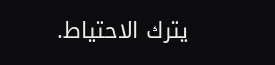يترك الاحتياط.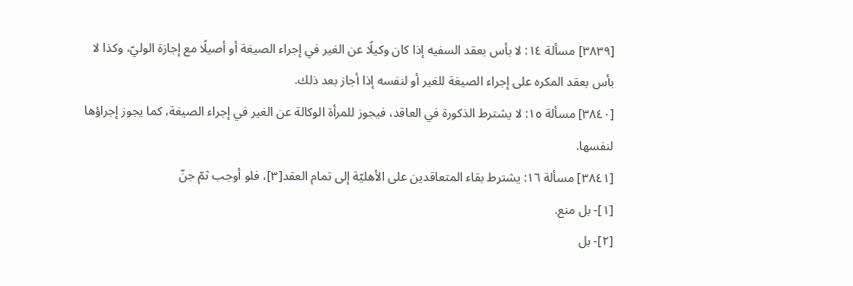[٣٨٣٩] مسألة ١٤: لا بأس بعقد السفيه إذا كان وكيلًا عن الغير في إجراء الصيغة أو أصيلًا مع إجازة الوليّ، وكذا لا بأس بعقد المكره على إجراء الصيغة للغير أو لنفسه إذا أجاز بعد ذلك.
[٣٨٤٠] مسألة ١٥: لا يشترط الذكورة في العاقد، فيجوز للمرأة الوكالة عن الغير في إجراء الصيغة، كما يجوز إجراؤها لنفسها.
[٣٨٤١] مسألة ١٦: يشترط بقاء المتعاقدين على الأهليّة إلى تمام العقد[٣]، فلو أوجب ثمّ جنّ
[١]- بل منع.
[٢]- بل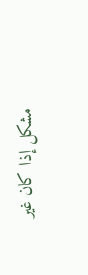مشكل إذا كان غير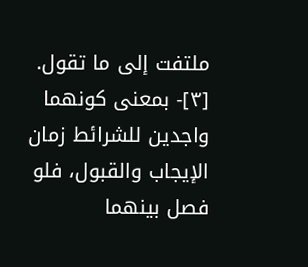ملتفت إلى ما تقول.
[٣]- بمعنى كونهما واجدين للشرائط زمان الإيجاب والقبول، فلو فصل بينهما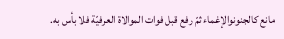مانع كالجنونوالإغماء ثمّ رفع قبل فوات الموالاة العرفيّة فلا بأس به.